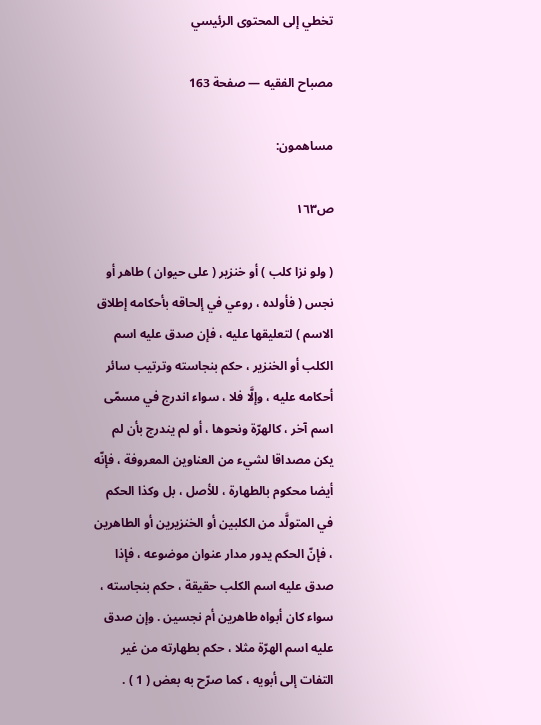تخطي إلى المحتوى الرئيسي

مصباح الفقيه — صفحة 163

مساهمون:

ص١٦٣

( ولو نزا كلب ) أو خنزير ( على حيوان ) طاهر أو نجس ( فأولده ، روعي في إلحاقه بأحكامه إطلاق الاسم ) لتعليقها عليه ، فإن صدق عليه اسم الكلب أو الخنزير ، حكم بنجاسته وترتيب سائر أحكامه عليه ، وإلَّا فلا ، سواء اندرج في مسمّى اسم آخر ، كالهرّة ونحوها ، أو لم يندرج بأن لم يكن مصداقا لشيء من العناوين المعروفة ، فإنّه أيضا محكوم بالطهارة ، للأصل ، بل وكذا الحكم في المتولَّد من الكلبين أو الخنزيرين أو الطاهرين ، فإنّ الحكم يدور مدار عنوان موضوعه ، فإذا صدق عليه اسم الكلب حقيقة ، حكم بنجاسته ، سواء كان أبواه طاهرين أم نجسين . وإن صدق عليه اسم الهرّة مثلا ، حكم بطهارته من غير التفات إلى أبويه ، كما صرّح به بعض ( 1 ) .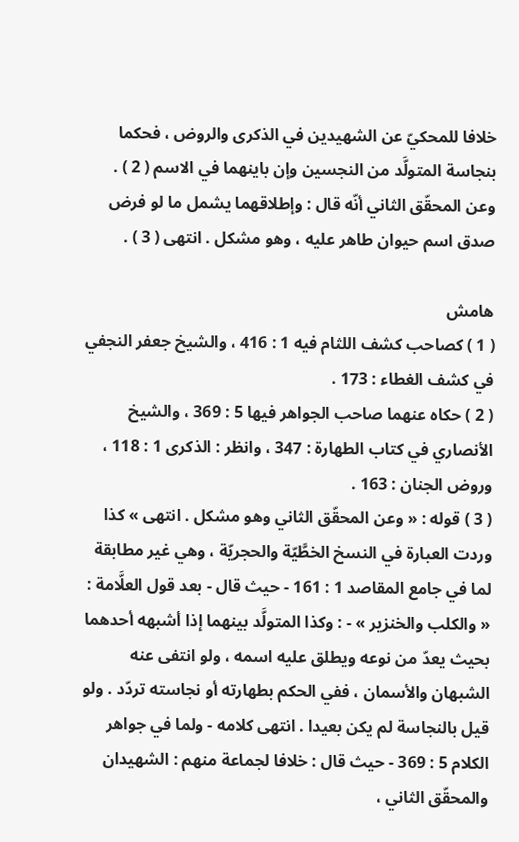خلافا للمحكيّ عن الشهيدين في الذكرى والروض ، فحكما بنجاسة المتولَّد من النجسين وإن باينهما في الاسم ( 2 ) . وعن المحقّق الثاني أنّه قال : وإطلاقهما يشمل ما لو فرض صدق اسم حيوان طاهر عليه ، وهو مشكل . انتهى ( 3 ) .

هامش
( 1 ) كصاحب كشف اللثام فيه 1 : 416 ، والشيخ جعفر النجفي في كشف الغطاء : 173 .
( 2 ) حكاه عنهما صاحب الجواهر فيها 5 : 369 ، والشيخ الأنصاري في كتاب الطهارة : 347 ، وانظر : الذكرى 1 : 118 ، وروض الجنان : 163 .
( 3 ) قوله : « وعن المحقّق الثاني وهو مشكل . انتهى » كذا وردت العبارة في النسخ الخطَّيّة والحجريّة ، وهي غير مطابقة لما في جامع المقاصد 1 : 161 - حيث قال - بعد قول العلَّامة : « والكلب والخنزير » - : وكذا المتولَّد بينهما إذا أشبهه أحدهما بحيث يعدّ من نوعه ويطلق عليه اسمه ، ولو انتفى عنه الشبهان والأسمان ، ففي الحكم بطهارته أو نجاسته تردّد . ولو قيل بالنجاسة لم يكن بعيدا . انتهى كلامه - ولما في جواهر الكلام 5 : 369 - حيث قال : خلافا لجماعة منهم : الشهيدان والمحقّق الثاني ،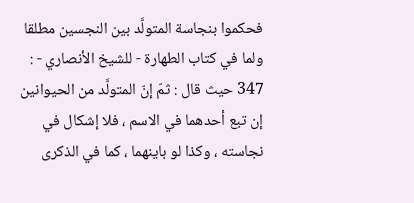فحكموا بنجاسة المتولَّد بين النجسين مطلقا ولما في كتاب الطهارة - للشيخ الأنصاري - : 347 حيث قال : ثمّ إنّ المتولَّد من الحيوانين إن تبع أحدهما في الاسم ، فلا إشكال في نجاسته ، وكذا لو باينهما ، كما في الذكرى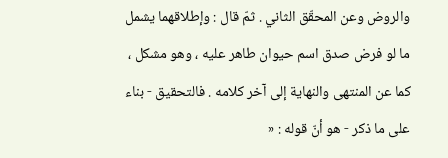والروض وعن المحقّق الثاني . ثمّ قال : وإطلاقهما يشمل ما لو فرض صدق اسم حيوان طاهر عليه ، وهو مشكل ، كما عن المنتهى والنهاية إلى آخر كلامه . فالتحقيق - بناء على ما ذكر - هو أنّ قوله : «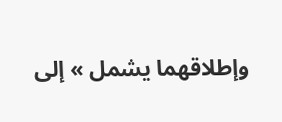وإطلاقهما يشمل » إلى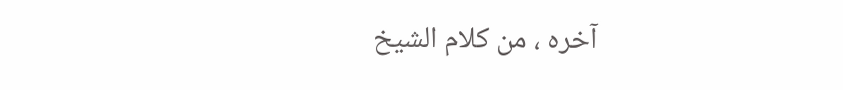آخره ، من كلام الشيخ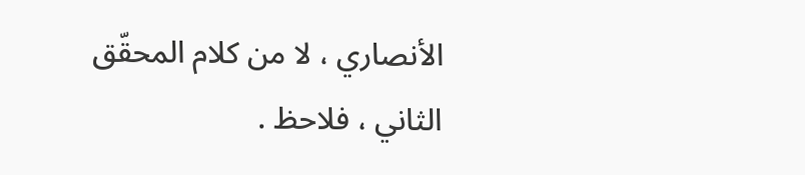الأنصاري ، لا من كلام المحقّق الثاني ، فلاحظ .